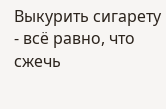Выкурить сигарету - всё равно, что сжечь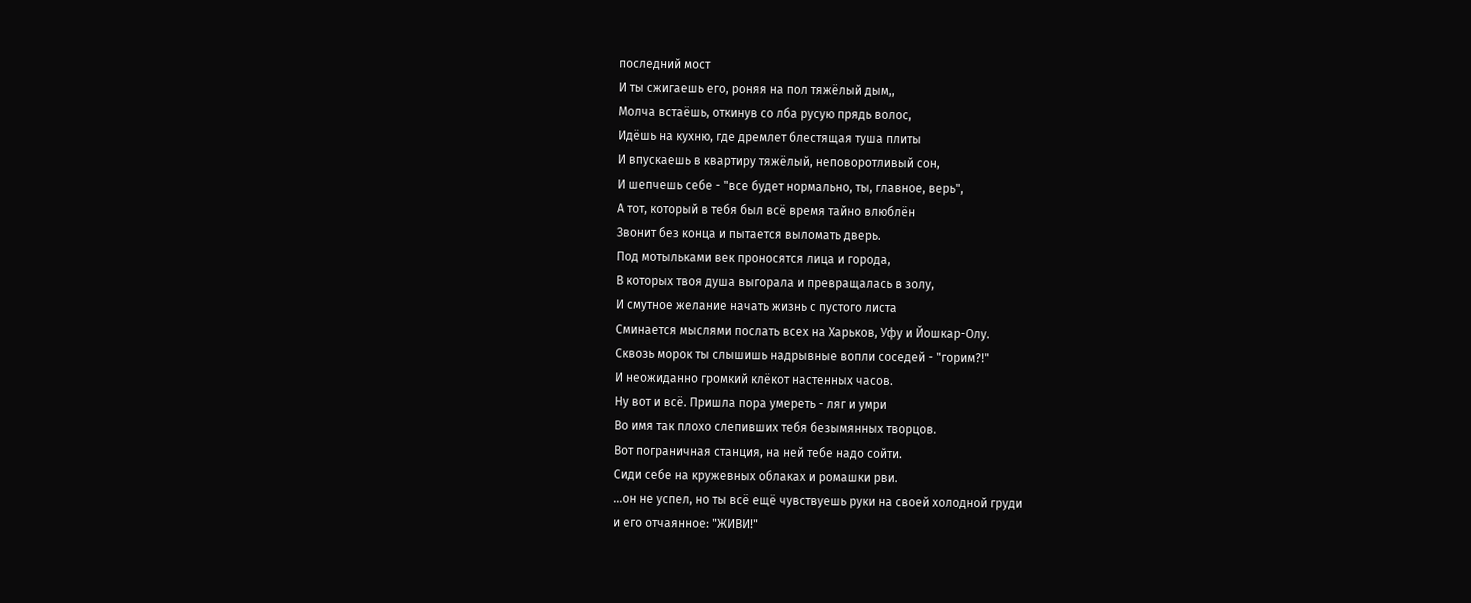последний мост
И ты сжигаешь его, роняя на пол тяжёлый дым,,
Молча встаёшь, откинув со лба русую прядь волос,
Идёшь на кухню, где дремлет блестящая туша плиты
И впускаешь в квартиру тяжёлый, неповоротливый сон,
И шепчешь себе - "все будет нормально, ты, главное, верь",
А тот, который в тебя был всё время тайно влюблён
Звонит без конца и пытается выломать дверь.
Под мотыльками век проносятся лица и города,
В которых твоя душа выгорала и превращалась в золу,
И смутное желание начать жизнь с пустого листа
Сминается мыслями послать всех на Харьков, Уфу и Йошкар-Олу.
Сквозь морок ты слышишь надрывные вопли соседей - "горим?!"
И неожиданно громкий клёкот настенных часов.
Ну вот и всё. Пришла пора умереть - ляг и умри
Во имя так плохо слепивших тебя безымянных творцов.
Вот пограничная станция, на ней тебе надо сойти.
Сиди себе на кружевных облаках и ромашки рви.
...он не успел, но ты всё ещё чувствуешь руки на своей холодной груди
и его отчаянное: "ЖИВИ!"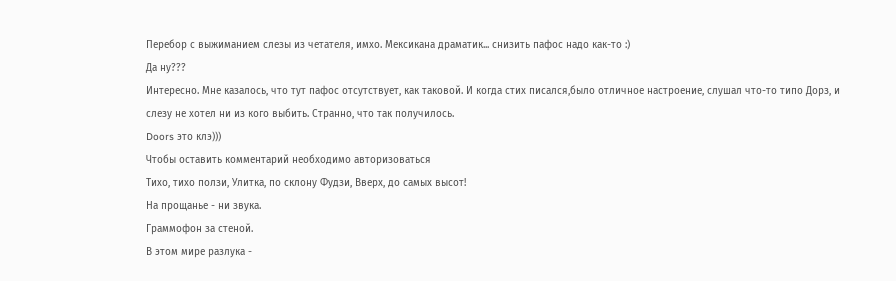Перебор с выжиманием слезы из четателя, имхо. Мексикана драматик... снизить пафос надо как-то :)
Да ну???
Интересно. Мне казалось, что тут пафос отсутствует, как таковой. И когда стих писался,было отличное настроение, слушал что-то типо Дорз, и слезу не хотел ни из кого выбить. Странно, что так получилось.
Doors это клэ)))
Чтобы оставить комментарий необходимо авторизоваться
Тихо, тихо ползи, Улитка, по склону Фудзи, Вверх, до самых высот!
На прощанье - ни звука.
Граммофон за стеной.
В этом мире разлука -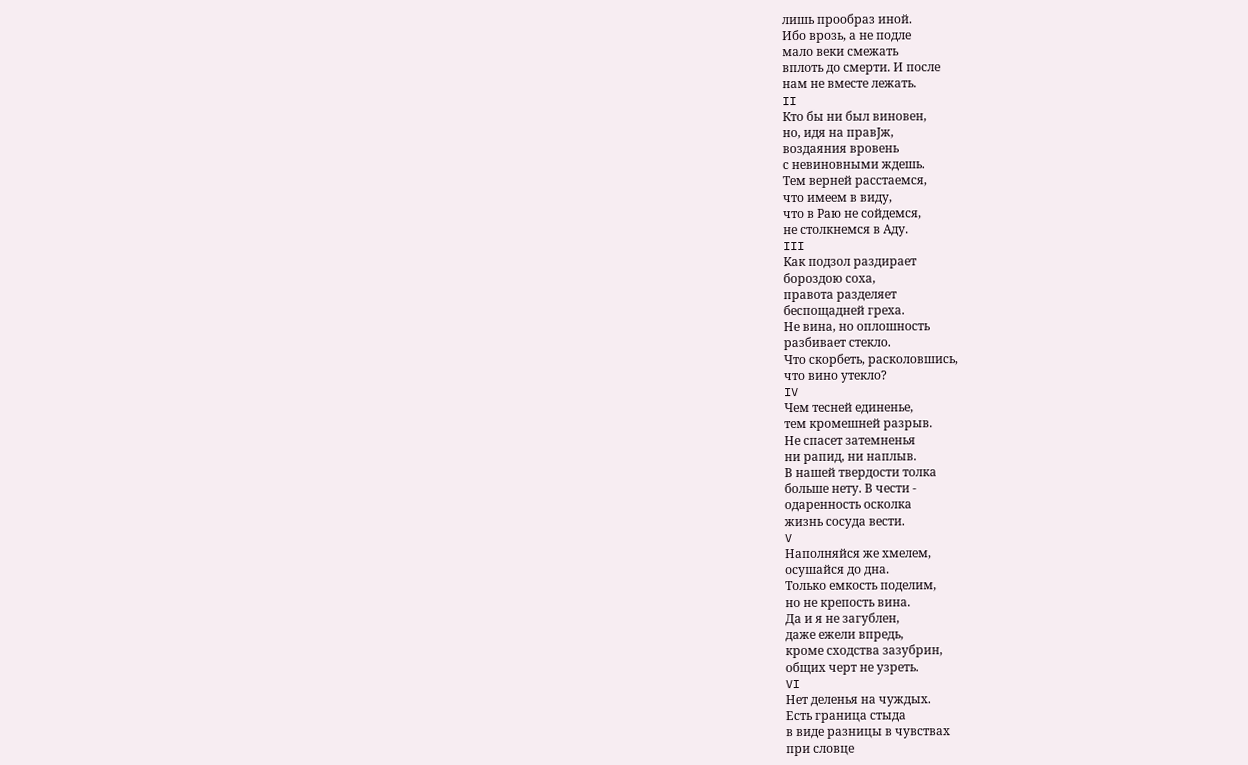лишь прообраз иной.
Ибо врозь, а не подле
мало веки смежать
вплоть до смерти. И после
нам не вместе лежать.
II
Кто бы ни был виновен,
но, идя на правЈж,
воздаяния вровень
с невиновными ждешь.
Тем верней расстаемся,
что имеем в виду,
что в Раю не сойдемся,
не столкнемся в Аду.
III
Как подзол раздирает
бороздою соха,
правота разделяет
беспощадней греха.
Не вина, но оплошность
разбивает стекло.
Что скорбеть, расколовшись,
что вино утекло?
IV
Чем тесней единенье,
тем кромешней разрыв.
Не спасет затемненья
ни рапид, ни наплыв.
В нашей твердости толка
больше нету. В чести -
одаренность осколка
жизнь сосуда вести.
V
Наполняйся же хмелем,
осушайся до дна.
Только емкость поделим,
но не крепость вина.
Да и я не загублен,
даже ежели впредь,
кроме сходства зазубрин,
общих черт не узреть.
VI
Нет деленья на чуждых.
Есть граница стыда
в виде разницы в чувствах
при словце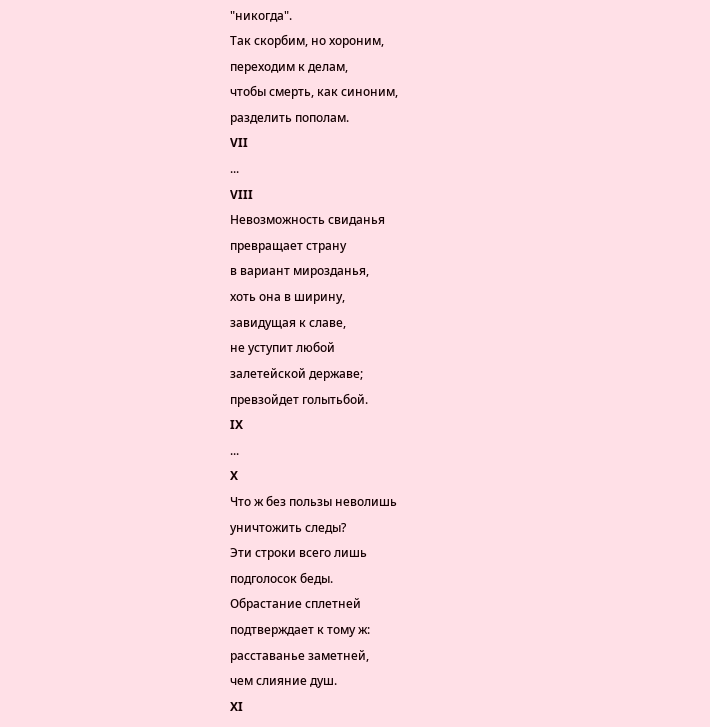"никогда".
Так скорбим, но хороним,
переходим к делам,
чтобы смерть, как синоним,
разделить пополам.
VII
...
VIII
Невозможность свиданья
превращает страну
в вариант мирозданья,
хоть она в ширину,
завидущая к славе,
не уступит любой
залетейской державе;
превзойдет голытьбой.
IX
...
X
Что ж без пользы неволишь
уничтожить следы?
Эти строки всего лишь
подголосок беды.
Обрастание сплетней
подтверждает к тому ж:
расставанье заметней,
чем слияние душ.
XI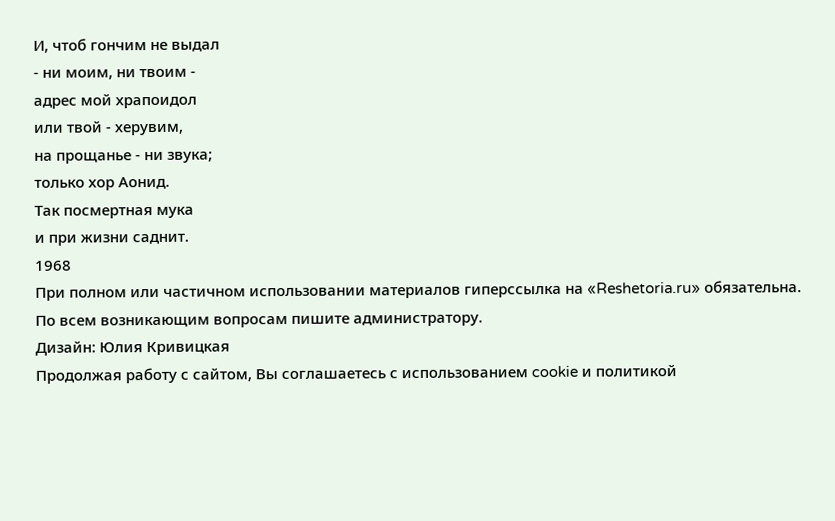И, чтоб гончим не выдал
- ни моим, ни твоим -
адрес мой храпоидол
или твой - херувим,
на прощанье - ни звука;
только хор Аонид.
Так посмертная мука
и при жизни саднит.
1968
При полном или частичном использовании материалов гиперссылка на «Reshetoria.ru» обязательна. По всем возникающим вопросам пишите администратору.
Дизайн: Юлия Кривицкая
Продолжая работу с сайтом, Вы соглашаетесь с использованием cookie и политикой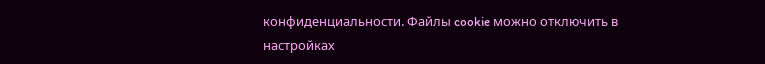конфиденциальности. Файлы cookie можно отключить в настройках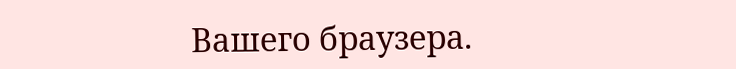Вашего браузера.